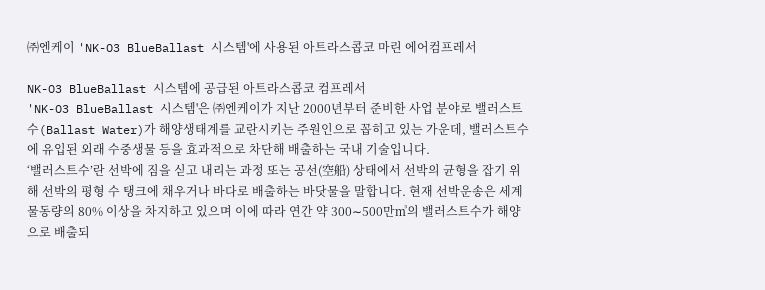㈜엔케이 'NK-O3 BlueBallast 시스템'에 사용된 아트라스콥코 마린 에어컴프레서

NK-O3 BlueBallast 시스템에 공급된 아트라스콥코 컴프레서
'NK-O3 BlueBallast 시스템'은 ㈜엔케이가 지난 2000년부터 준비한 사업 분야로 밸러스트수(Ballast Water)가 해양생태계를 교란시키는 주원인으로 꼽히고 있는 가운데, 밸러스트수에 유입된 외래 수중생물 등을 효과적으로 차단해 배출하는 국내 기술입니다.
‘밸러스트수’란 선박에 짐을 싣고 내리는 과정 또는 공선(空船) 상태에서 선박의 균형을 잡기 위해 선박의 평형 수 탱크에 채우거나 바다로 배출하는 바닷물을 말합니다. 현재 선박운송은 세계 물동량의 80% 이상을 차지하고 있으며 이에 따라 연간 약 300∼500만㎥의 밸러스트수가 해양으로 배출되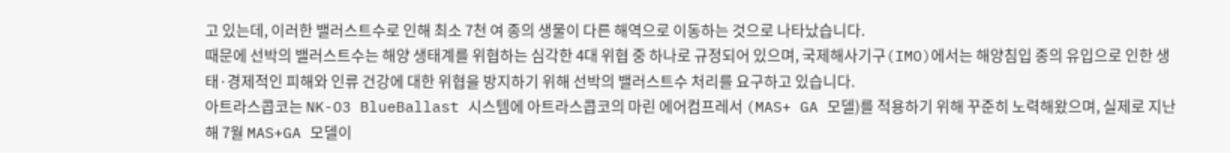고 있는데, 이러한 밸러스트수로 인해 최소 7천 여 종의 생물이 다른 해역으로 이동하는 것으로 나타났습니다.
때문에 선박의 밸러스트수는 해양 생태계를 위협하는 심각한 4대 위협 중 하나로 규정되어 있으며, 국제해사기구(IMO)에서는 해양침입 종의 유입으로 인한 생태·경제적인 피해와 인류 건강에 대한 위협을 방지하기 위해 선박의 밸러스트수 처리를 요구하고 있습니다.
아트라스콥코는 NK-O3 BlueBallast 시스템에 아트라스콥코의 마린 에어컴프레서 (MAS+ GA 모델)를 적용하기 위해 꾸준히 노력해왔으며, 실제로 지난해 7월 MAS+GA 모델이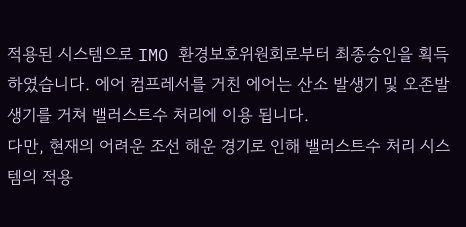적용된 시스템으로 IMO 환경보호위원회로부터 최종승인을 획득하였습니다. 에어 컴프레서를 거친 에어는 산소 발생기 및 오존발생기를 거쳐 밸러스트수 처리에 이용 됩니다.
다만, 현재의 어려운 조선 해운 경기로 인해 밸러스트수 처리 시스템의 적용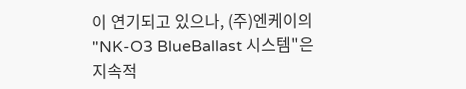이 연기되고 있으나, (주)엔케이의 "NK-O3 BlueBallast 시스템"은 지속적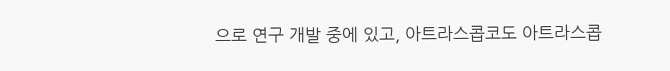으로 연구 개발 중에 있고, 아트라스콥코도 아트라스콥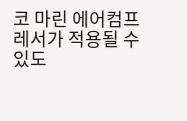코 마린 에어컴프레서가 적용될 수 있도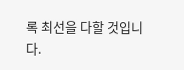록 최선을 다할 것입니다.